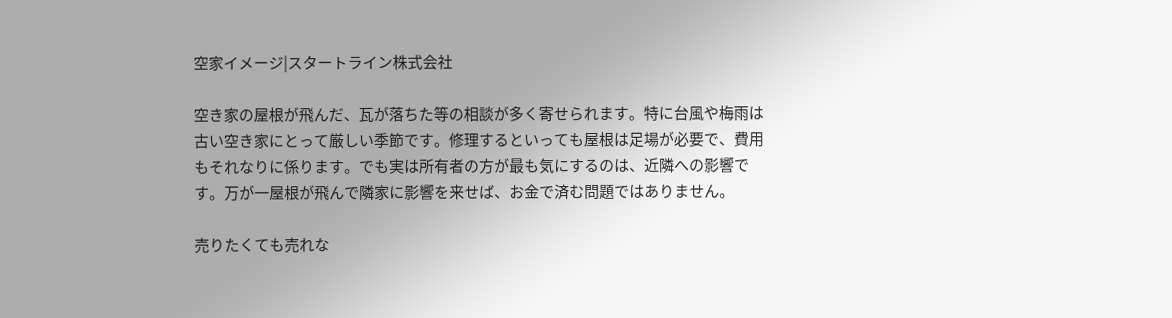空家イメージ|スタートライン株式会社

空き家の屋根が飛んだ、瓦が落ちた等の相談が多く寄せられます。特に台風や梅雨は古い空き家にとって厳しい季節です。修理するといっても屋根は足場が必要で、費用もそれなりに係ります。でも実は所有者の方が最も気にするのは、近隣への影響です。万が一屋根が飛んで隣家に影響を来せば、お金で済む問題ではありません。

売りたくても売れな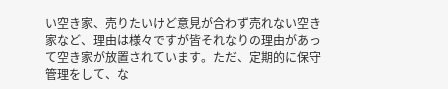い空き家、売りたいけど意見が合わず売れない空き家など、理由は様々ですが皆それなりの理由があって空き家が放置されています。ただ、定期的に保守管理をして、な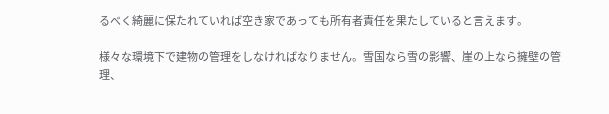るべく綺麗に保たれていれば空き家であっても所有者責任を果たしていると言えます。

様々な環境下で建物の管理をしなければなりません。雪国なら雪の影響、崖の上なら擁壁の管理、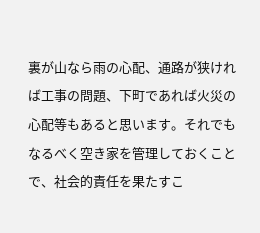裏が山なら雨の心配、通路が狭ければ工事の問題、下町であれば火災の心配等もあると思います。それでもなるべく空き家を管理しておくことで、社会的責任を果たすこ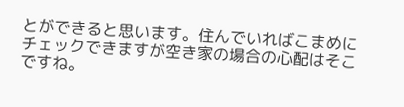とができると思います。住んでいればこまめにチェックできますが空き家の場合の心配はそこですね。